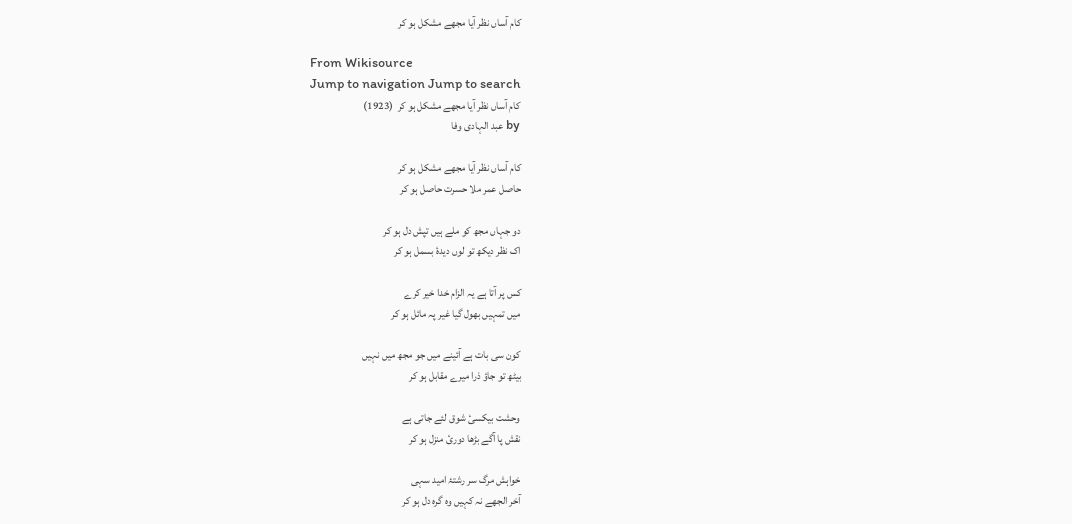کام آساں نظر آیا مجھے مشکل ہو کر

From Wikisource
Jump to navigation Jump to search
کام آساں نظر آیا مجھے مشکل ہو کر  (1923)
by عبد الہادی وفا

کام آساں نظر آیا مجھے مشکل ہو کر
حاصل عمر ملا حسرت حاصل ہو کر

دو جہاں مجھ کو ملے ہیں تپش دل ہو کر
اک نظر دیکھ تو لوں دیدۂ بسمل ہو کر

کس پر آتا ہے یہ الزام خدا خیر کرے
میں تمہیں بھول گیا غیر پہ مائل ہو کر

کون سی بات ہے آئینے میں جو مجھ میں نہیں
بیٹھ تو جاؤ ذرا میرے مقابل ہو کر

وحشت بیکسیٔ شوق لئے جاتی ہے
نقش پا آگے بڑھا دورئ منزل ہو کر

خواہش مرگ سر رشتۂ امید سہی
آخر الجھے نہ کہیں وہ گرہ دل ہو کر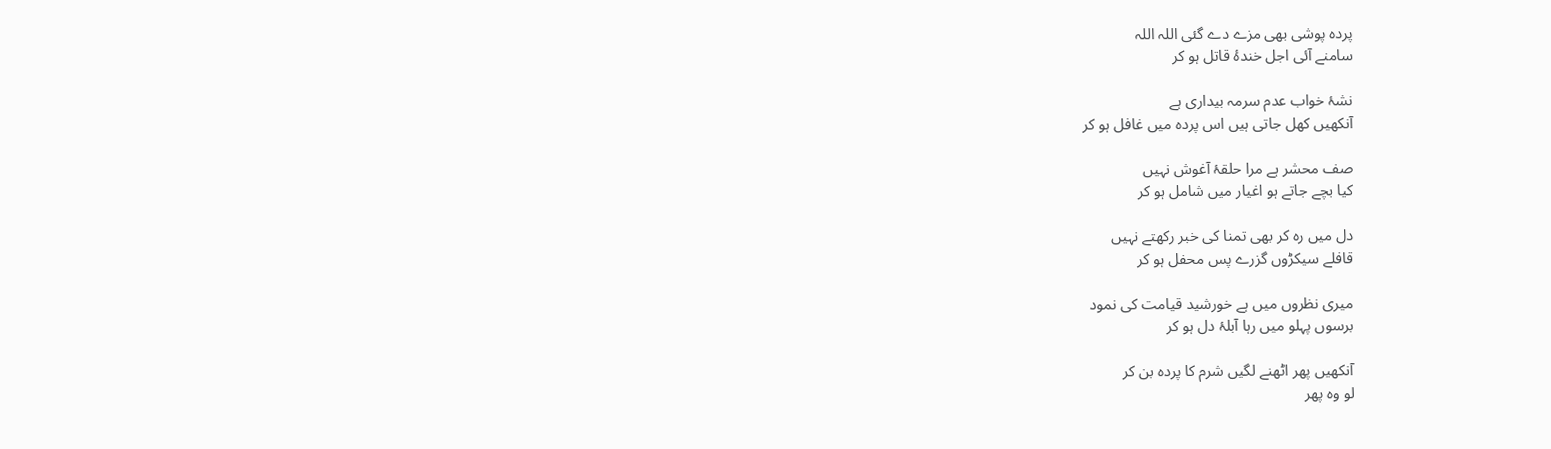پردہ پوشی بھی مزے دے گئی اللہ اللہ
سامنے آئی اجل خندۂ قاتل ہو کر

نشۂ خواب عدم سرمہ بیداری ہے
آنکھیں کھل جاتی ہیں اس پردہ میں غافل ہو کر

صف محشر ہے مرا حلقۂ آغوش نہیں
کیا بچے جاتے ہو اغیار میں شامل ہو کر

دل میں رہ کر بھی تمنا کی خبر رکھتے نہیں
قافلے سیکڑوں گزرے پس محفل ہو کر

میری نظروں میں ہے خورشید قیامت کی نمود
برسوں پہلو میں رہا آبلۂ دل ہو کر

آنکھیں پھر اٹھنے لگیں شرم کا پردہ بن کر
لو وہ پھر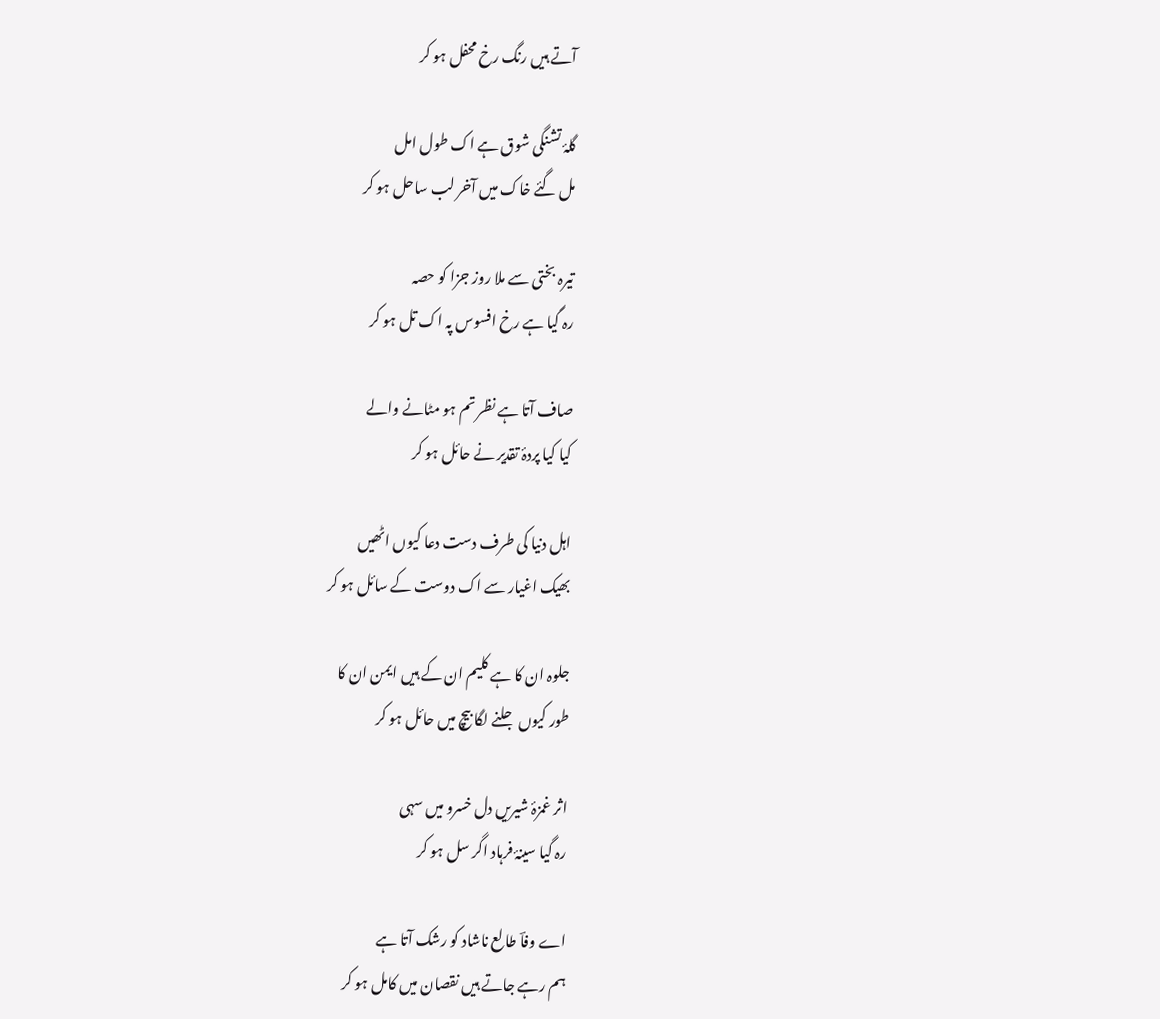آتے ہیں رنگ رخ محفل ہو کر

گلۂ تشنگی شوق ہے اک طول امل
مل گئے خاک میں آخر لب ساحل ہو کر

تیرہ بختی سے ملا روز جزا کو حصہ
رہ گیا ہے رخ افسوس پہ اک تل ہو کر

صاف آتا ہے نظر تم ہو مٹانے والے
کیا کیا پردۂ تقدیر نے حائل ہو کر

اہل دنیا کی طرف دست دعا کیوں اٹھیں
بھیک اغیار سے اک دوست کے سائل ہو کر

جلوہ ان کا ہے کلیم ان کے ہیں ایمن ان کا
طور کیوں جلنے لگا بیچ میں حائل ہو کر

اثر غمزۂ شیریں دل خسرو میں سہی
رہ گیا سینۂ فرہاد اگر سل ہو کر

اے وفاؔ طالع ناشاد کو رشک آتا ہے
ہم رہے جاتے ہیں نقصان میں کامل ہو کر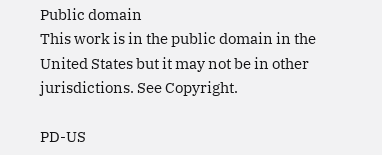Public domain
This work is in the public domain in the United States but it may not be in other jurisdictions. See Copyright.

PD-US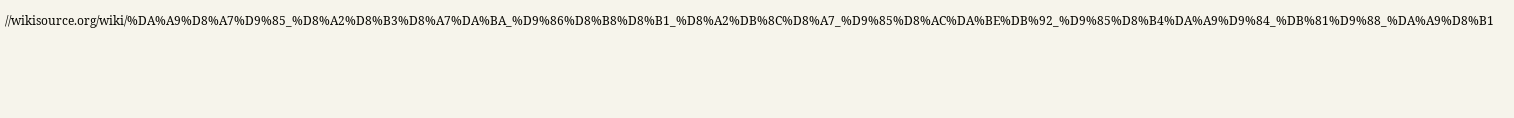//wikisource.org/wiki/%DA%A9%D8%A7%D9%85_%D8%A2%D8%B3%D8%A7%DA%BA_%D9%86%D8%B8%D8%B1_%D8%A2%DB%8C%D8%A7_%D9%85%D8%AC%DA%BE%DB%92_%D9%85%D8%B4%DA%A9%D9%84_%DB%81%D9%88_%DA%A9%D8%B1